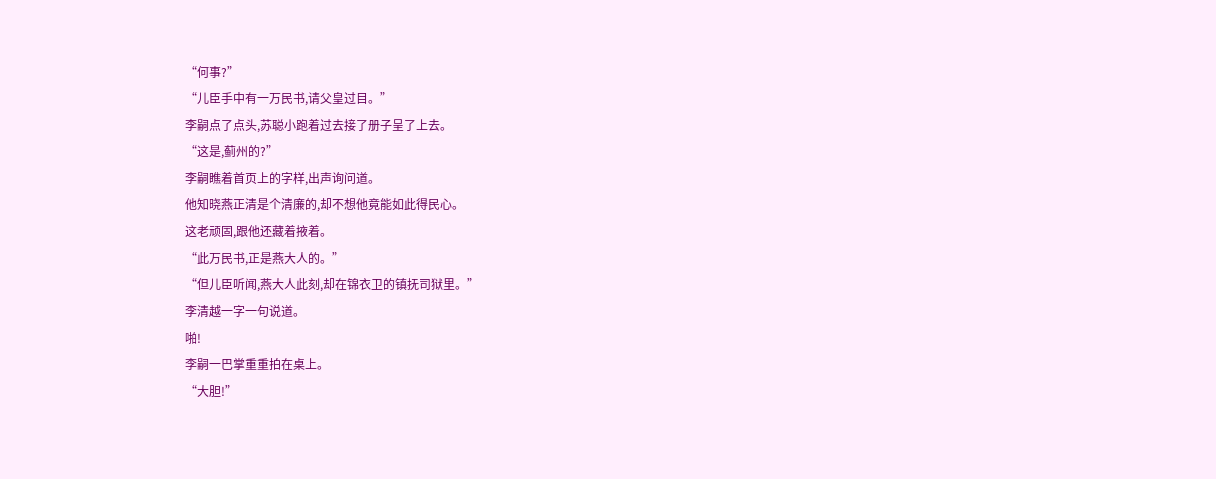“何事?”
“儿臣手中有一万民书,请父皇过目。”
李嗣点了点头,苏聪小跑着过去接了册子呈了上去。
“这是,蓟州的?”
李嗣瞧着首页上的字样,出声询问道。
他知晓燕正清是个清廉的,却不想他竟能如此得民心。
这老顽固,跟他还藏着掖着。
“此万民书,正是燕大人的。”
“但儿臣听闻,燕大人此刻,却在锦衣卫的镇抚司狱里。”
李清越一字一句说道。
啪!
李嗣一巴掌重重拍在桌上。
“大胆!”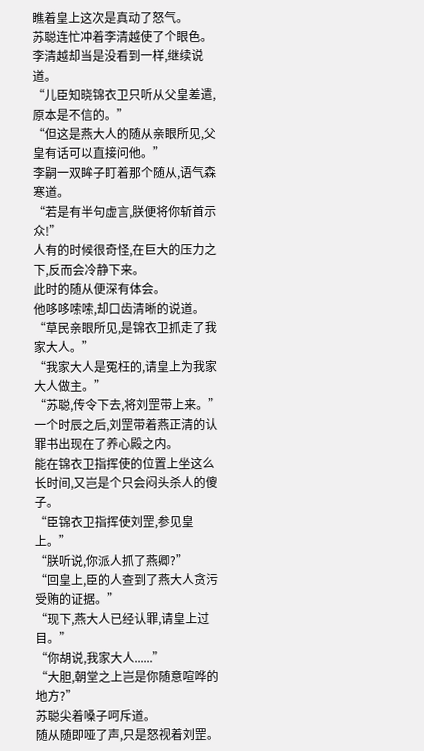瞧着皇上这次是真动了怒气。
苏聪连忙冲着李清越使了个眼色。
李清越却当是没看到一样,继续说道。
“儿臣知晓锦衣卫只听从父皇差遣,原本是不信的。”
“但这是燕大人的随从亲眼所见,父皇有话可以直接问他。”
李嗣一双眸子盯着那个随从,语气森寒道。
“若是有半句虚言,朕便将你斩首示众!”
人有的时候很奇怪,在巨大的压力之下,反而会冷静下来。
此时的随从便深有体会。
他哆哆嗦嗦,却口齿清晰的说道。
“草民亲眼所见,是锦衣卫抓走了我家大人。”
“我家大人是冤枉的,请皇上为我家大人做主。”
“苏聪,传令下去,将刘罡带上来。”
一个时辰之后,刘罡带着燕正清的认罪书出现在了养心殿之内。
能在锦衣卫指挥使的位置上坐这么长时间,又岂是个只会闷头杀人的傻子。
“臣锦衣卫指挥使刘罡,参见皇上。”
“朕听说,你派人抓了燕卿?”
“回皇上,臣的人查到了燕大人贪污受贿的证据。”
“现下,燕大人已经认罪,请皇上过目。”
“你胡说,我家大人......”
“大胆,朝堂之上岂是你随意喧哗的地方?”
苏聪尖着嗓子呵斥道。
随从随即哑了声,只是怒视着刘罡。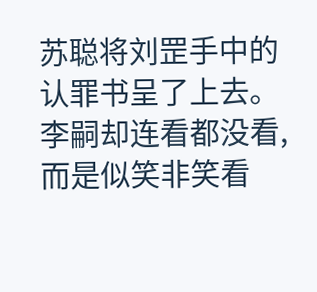苏聪将刘罡手中的认罪书呈了上去。
李嗣却连看都没看,而是似笑非笑看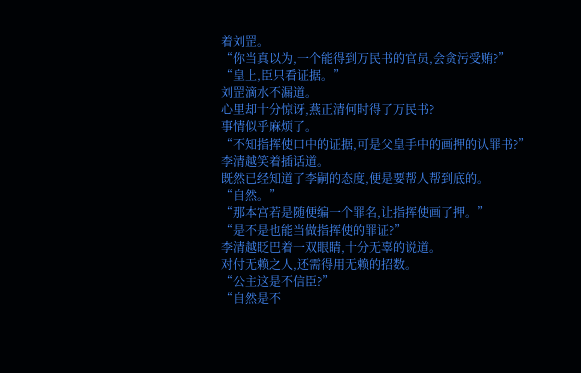着刘罡。
“你当真以为,一个能得到万民书的官员,会贪污受贿?”
“皇上,臣只看证据。”
刘罡滴水不漏道。
心里却十分惊讶,燕正清何时得了万民书?
事情似乎麻烦了。
“不知指挥使口中的证据,可是父皇手中的画押的认罪书?”
李清越笑着插话道。
既然已经知道了李嗣的态度,便是要帮人帮到底的。
“自然。”
“那本宫若是随便编一个罪名,让指挥使画了押。”
“是不是也能当做指挥使的罪证?”
李清越眨巴着一双眼睛,十分无辜的说道。
对付无赖之人,还需得用无赖的招数。
“公主这是不信臣?”
“自然是不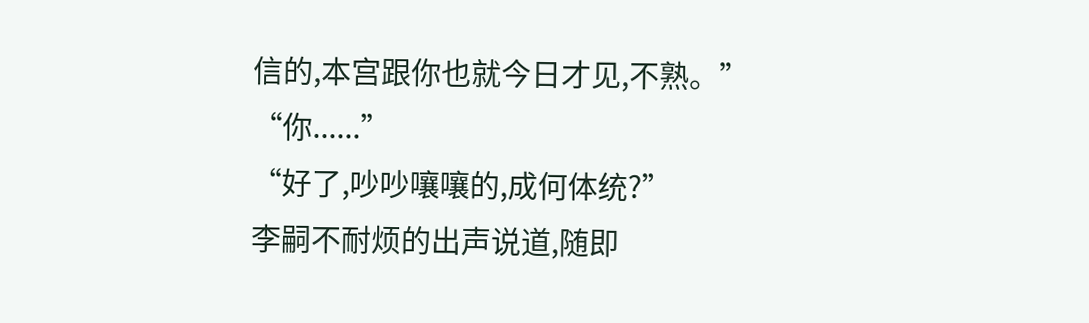信的,本宫跟你也就今日才见,不熟。”
“你......”
“好了,吵吵嚷嚷的,成何体统?”
李嗣不耐烦的出声说道,随即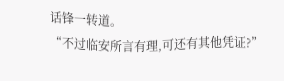话锋一转道。
“不过临安所言有理,可还有其他凭证?”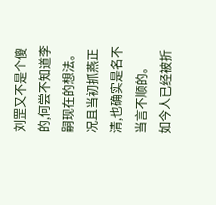刘罡又不是个傻的,何尝不知道李嗣现在的想法。
况且当初抓燕正清,也确实是名不当言不顺的。
如今人已经被折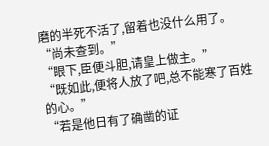磨的半死不活了,留着也没什么用了。
“尚未查到。”
“眼下,臣便斗胆,请皇上做主。”
“既如此,便将人放了吧,总不能寒了百姓的心。”
“若是他日有了确凿的证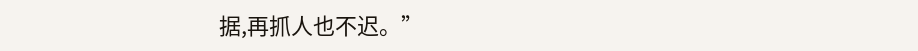据,再抓人也不迟。”